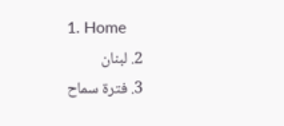1. Home
  2. لبنان
  3. فترة سماح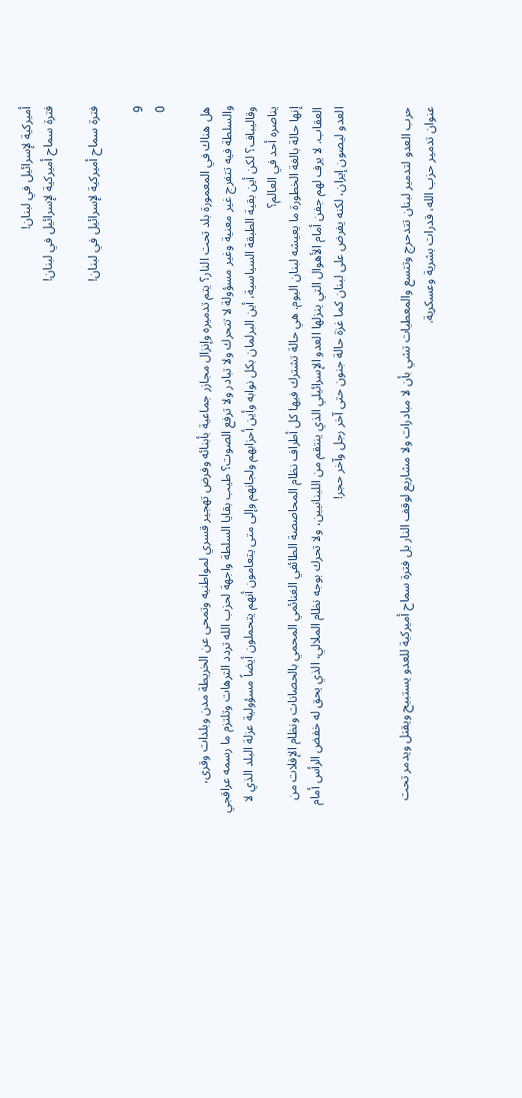أميركية لإسرائيل في لبنان!
فترة سماح أميركية لإسرائيل في لبنان!

فترة سماح أميركية لإسرائيل في لبنان!

9
0

هل هناك في المعمورة بلد تحت النار؟ يتم تدميره وإنزال مجازر جماعية بأبنائه وفرض تهجير قسري لمواطنيه وتمحى عن الخريطة مدن وبلدات وقرى، والسلطة فيه تتفرج غير معنية وغير مسؤولة لا تتحرك ولا تبادر ولا ترفع الصوت؟ طيب بقايا السلطة واجهة لحزب الله تردد الترهات وتلتزم ما رسمه عراقجي وقاليباف؟ لكن أين بقية الطبقة السياسية، أين البرلمان بكل نوابه وأين أحزابهم ولجانهم وإلى متى يتعامون أنهم يتحملون أيضاً مسؤولية عزلة البلد الذي لا يناصره أحد في العالم؟
إنها حالة بالغة الخطورة ما يعيشه لبنان اليوم. هي حالة تشترك فيها كل أطراف نظام المحاصصة الطائفي الغنائمي المحمي بالحصانات ونظام الإفلات من العقاب. لا يرف لهم جفن أمام الأهوال التي ينزلها العدو الإسرائيلي الذي ينتقم من اللبنانيين، ولا تحرك بوجه نظام الملالي، الذي يحق له خفض الرأس أمام العدو ليصون إيران، لكنه يفرض على لبنان كما غزة حالة جنون حتى آخر رجل وآخر حجر!


حرب العدو لتدمير لبنان تتدحرج وتتسع والمعطيات تشي بأن لا مبادرات ولا مشاريع لوقف النار بل فترة سماح أميركية للعدو يستبيح ويقتل ويدمر تحت عنوان تدمير حزب الله، قدرات بشرية وعسكرية.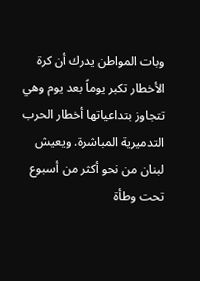وبات المواطن يدرك أن كرة الأخطار تكبر يوماً بعد يوم وهي تتجاوز بتداعياتها أخطار الحرب التدميرية المباشرة. ويعيش لبنان من نحو أكثر من أسبوع تحت وطأة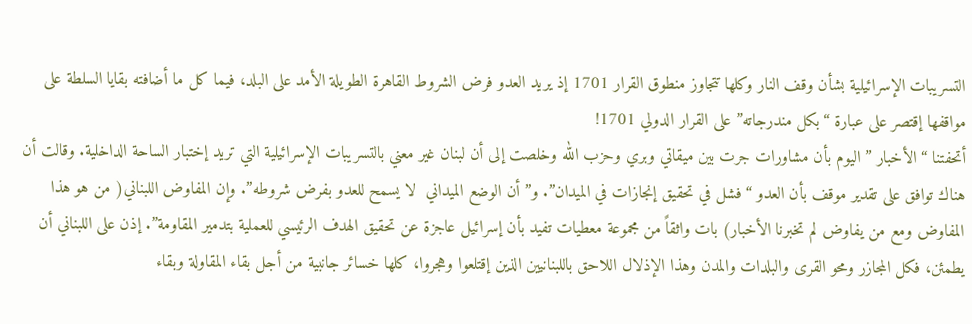التسريبات الإسرائيلية بشأن وقف النار وكلها تتجاوز منطوق القرار 1701 إذ يريد العدو فرض الشروط القاهرة الطويلة الأمد على البلد، فيما كل ما أضافته بقايا السلطة على مواقفها إقتصر على عبارة “بكل مندرجاته” على القرار الدولي 1701!
أتحفتنا “الأخبار ” اليوم بأن مشاورات جرت بين ميقاتي وبري وحزب الله وخلصت إلى أن لبنان غير معني بالتسريبات الإسرائيلية التي تريد إختبار الساحة الداخلية. وقالت أن هناك توافق على تقدير موقف بأن العدو “فشل في تحقيق إنجازات في الميدان”. و”أن الوضع الميداني  لا يسمح للعدو بفرض شروطه”. وإن المفاوض اللبناني( من هو هذا المفاوض ومع من يفاوض لم تخبرنا الأخبار) بات واثقاً من مجموعة معطيات تفيد بأن إسرائيل عاجزة عن تحقيق الهدف الرئيسي للعملية بتدمير المقاومة”. إذن على اللبناني أن يطمئن، فكل المجازر ومحو القرى والبلدات والمدن وهذا الإذلال اللاحق باللبنانيين الذين إقتلعوا وهجروا، كلها خسائر جانبية من أجل بقاء المقاولة وبقاء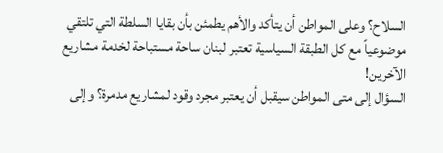السلاح؟ وعلى المواطن أن يتأكد والأهم يطمئن بأن بقايا السلطة التي تلتقي موضوعياً مع كل الطبقة السياسية تعتبر لبنان ساحة مستباحة لخدمة مشاريع الآخرين!
السؤال إلى متى المواطن سيقبل أن يعتبر مجرد وقود لمشاريع مدمرة؟ وإلى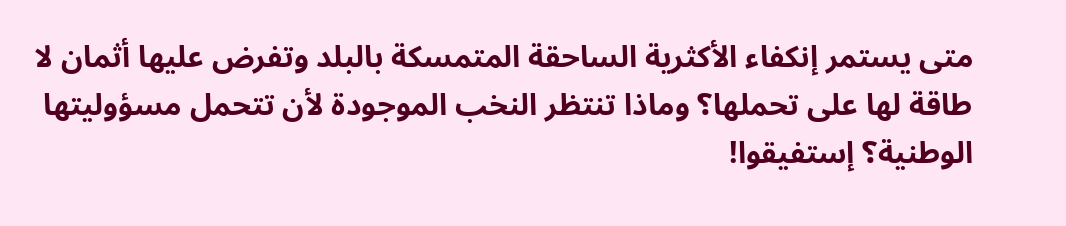متى يستمر إنكفاء الأكثرية الساحقة المتمسكة بالبلد وتفرض عليها أثمان لا طاقة لها على تحملها؟ وماذا تنتظر النخب الموجودة لأن تتحمل مسؤوليتها الوطنية؟ إستفيقوا!